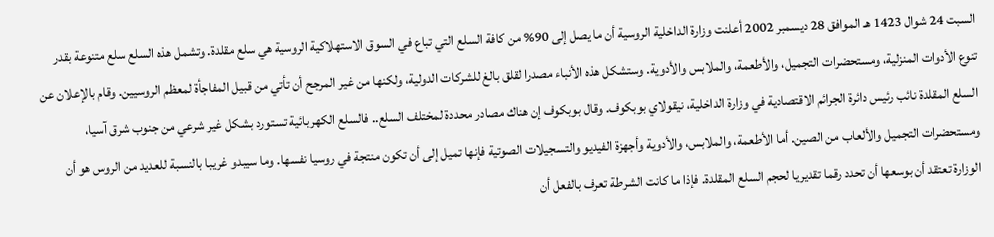السبت 24 شوال 1423 هـ الموافق 28 ديسمبر 2002 أعلنت وزارة الداخلية الروسية أن ما يصل إلى 90% من كافة السلع التي تباع في السوق الاستهلاكية الروسية هي سلع مقلدة. وتشمل هذه السلع سلع متنوعة بقدر تنوع الأدوات المنزلية، ومستحضرات التجميل، والأطعمة، والملابس والأدوية. وستشكل هذه الأنباء مصدرا لقلق بالغ للشركات الدولية، ولكنها من غير المرجح أن تأتي من قبيل المفاجأة لمعظم الروسيين. وقام بالإعلان عن السلع المقلدة نائب رئيس دائرة الجرائم الاقتصادية في وزارة الداخلية، نيقولاي بوبكوف. وقال بوبكوف إن هناك مصادر محددة لمختلف السلع.. فالسلع الكهربائية تستورد بشكل غير شرعي من جنوب شرق آسيا، ومستحضرات التجميل والألعاب من الصين. أما الأطعمة، والملابس، والأدوية وأجهزة الفيديو والتسجيلات الصوتية فإنها تميل إلى أن تكون منتجة في روسيا نفسها. وما سيبدو غريبا بالنسبة للعديد من الروس هو أن الوزارة تعتقد أن بوسعها أن تحدد رقما تقديريا لحجم السلع المقلدة. فإذا ما كانت الشرطة تعرف بالفعل أن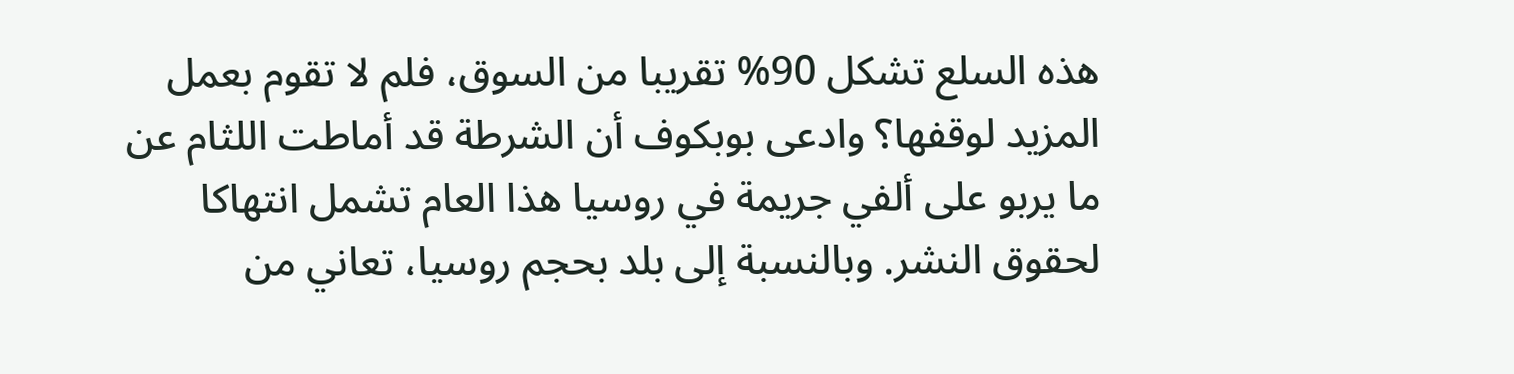هذه السلع تشكل 90% تقريبا من السوق، فلم لا تقوم بعمل المزيد لوقفها؟ وادعى بوبكوف أن الشرطة قد أماطت اللثام عن ما يربو على ألفي جريمة في روسيا هذا العام تشمل انتهاكا لحقوق النشر. وبالنسبة إلى بلد بحجم روسيا، تعاني من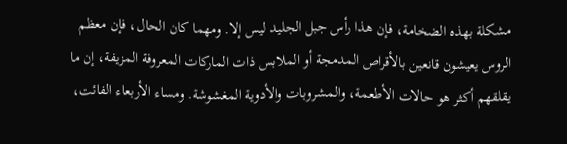مشكلة بهذه الضخامة، فإن هذا رأس جبل الجليد ليس إلا. ومهما كان الحال، فإن معظم الروس يعيشون قانعين بالأقراص المدمجة أو الملابس ذات الماركات المعروفة المزيفة، إن ما يقلقهم أكثر هو حالات الأطعمة، والمشروبات والأدوية المغشوشة. ومساء الأربعاء الفائت،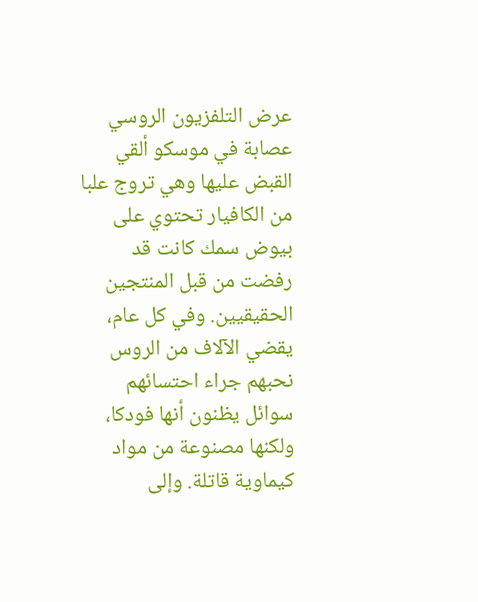عرض التلفزيون الروسي عصابة في موسكو ألقي القبض عليها وهي تروج علبا من الكافيار تحتوي على بيوض سمك كانت قد رفضت من قبل المنتجين الحقيقيين. وفي كل عام، يقضي الآلاف من الروس نحبهم جراء احتسائهم سوائل يظنون أنها فودكا، ولكنها مصنوعة من مواد كيماوية قاتلة. وإلى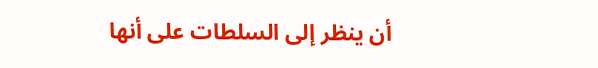أن ينظر إلى السلطات على أنها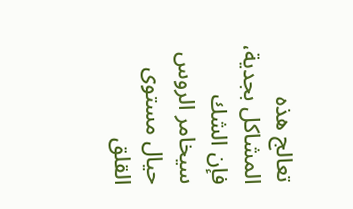تعالج هذه المشاكل بجدية، فإن الشك سيخامر الروس حيال مستوى القلق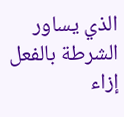الذي يساور الشرطة بالفعل إزاء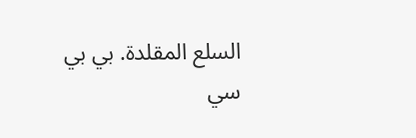السلع المقلدة. بي بي سي